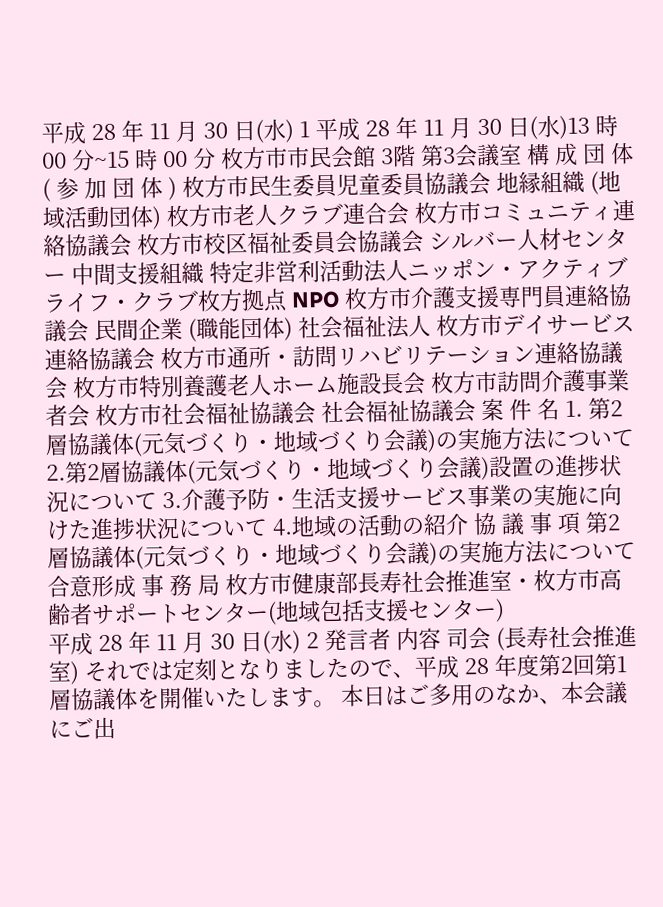平成 28 年 11 月 30 日(水) 1 平成 28 年 11 月 30 日(水)13 時 00 分~15 時 00 分 枚方市市民会館 3階 第3会議室 構 成 団 体 ( 参 加 団 体 ) 枚方市民生委員児童委員協議会 地縁組織 (地域活動団体) 枚方市老人クラブ連合会 枚方市コミュニティ連絡協議会 枚方市校区福祉委員会協議会 シルバー人材センター 中間支援組織 特定非営利活動法人ニッポン・アクティブライフ・クラブ枚方拠点 NPO 枚方市介護支援専門員連絡協議会 民間企業 (職能団体) 社会福祉法人 枚方市デイサービス連絡協議会 枚方市通所・訪問リハビリテーション連絡協議会 枚方市特別養護老人ホーム施設長会 枚方市訪問介護事業者会 枚方市社会福祉協議会 社会福祉協議会 案 件 名 1. 第2層協議体(元気づくり・地域づくり会議)の実施方法について 2.第2層協議体(元気づくり・地域づくり会議)設置の進捗状況について 3.介護予防・生活支援サービス事業の実施に向けた進捗状況について 4.地域の活動の紹介 協 議 事 項 第2層協議体(元気づくり・地域づくり会議)の実施方法について合意形成 事 務 局 枚方市健康部長寿社会推進室・枚方市高齢者サポートセンター(地域包括支援センター)
平成 28 年 11 月 30 日(水) 2 発言者 内容 司会 (長寿社会推進室) それでは定刻となりましたので、平成 28 年度第2回第1層協議体を開催いたします。 本日はご多用のなか、本会議にご出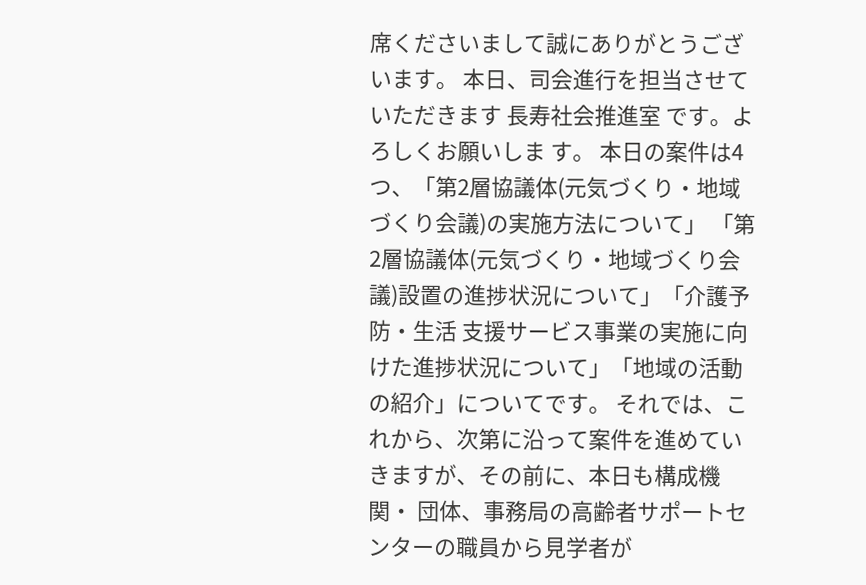席くださいまして誠にありがとうございます。 本日、司会進行を担当させていただきます 長寿社会推進室 です。よろしくお願いしま す。 本日の案件は4つ、「第2層協議体(元気づくり・地域づくり会議)の実施方法について」 「第2層協議体(元気づくり・地域づくり会議)設置の進捗状況について」「介護予防・生活 支援サービス事業の実施に向けた進捗状況について」「地域の活動の紹介」についてです。 それでは、これから、次第に沿って案件を進めていきますが、その前に、本日も構成機関・ 団体、事務局の高齢者サポートセンターの職員から見学者が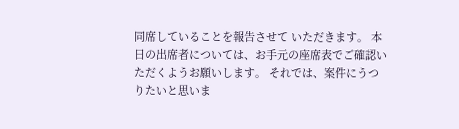同席していることを報告させて いただきます。 本日の出席者については、お手元の座席表でご確認いただくようお願いします。 それでは、案件にうつりたいと思いま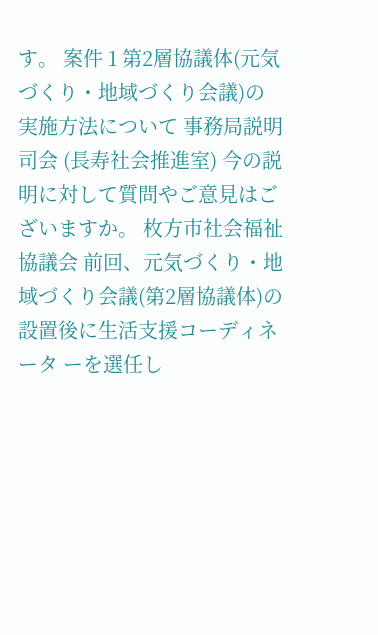す。 案件 1 第2層協議体(元気づくり・地域づくり会議)の実施方法について 事務局説明 司会 (長寿社会推進室) 今の説明に対して質問やご意見はございますか。 枚方市社会福祉 協議会 前回、元気づくり・地域づくり会議(第2層協議体)の設置後に生活支援コーディネータ ーを選任し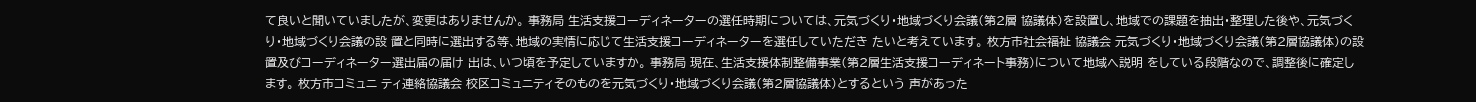て良いと聞いていましたが、変更はありませんか。 事務局 生活支援コーディネーターの選任時期については、元気づくり・地域づくり会議(第2層 協議体)を設置し、地域での課題を抽出・整理した後や、元気づくり・地域づくり会議の設 置と同時に選出する等、地域の実情に応じて生活支援コーディネーターを選任していただき たいと考えています。 枚方市社会福祉 協議会 元気づくり・地域づくり会議(第2層協議体)の設置及びコーディネーター選出届の届け 出は、いつ頃を予定していますか。 事務局 現在、生活支援体制整備事業(第2層生活支援コーディネート事務)について地域へ説明 をしている段階なので、調整後に確定します。 枚方市コミュニ ティ連絡協議会 校区コミュニティそのものを元気づくり・地域づくり会議(第2層協議体)とするという 声があった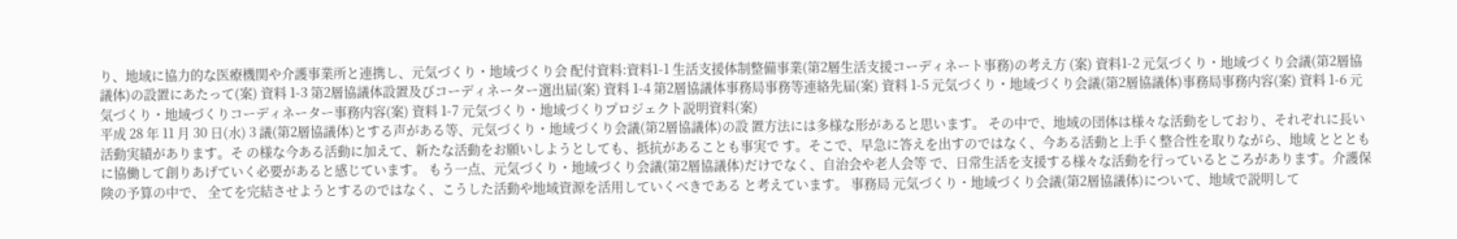り、地域に協力的な医療機関や介護事業所と連携し、元気づくり・地域づくり会 配付資料:資料1-1 生活支援体制整備事業(第2層生活支援コーディネート事務)の考え方 (案) 資料1-2 元気づくり・地域づくり会議(第2層協議体)の設置にあたって(案) 資料 1-3 第2層協議体設置及びコーディネーター選出届(案) 資料 1-4 第2層協議体事務局事務等連絡先届(案) 資料 1-5 元気づくり・地域づくり会議(第2層協議体)事務局事務内容(案) 資料 1-6 元気づくり・地域づくりコーディネーター事務内容(案) 資料 1-7 元気づくり・地域づくりプロジェクト説明資料(案)
平成 28 年 11 月 30 日(水) 3 議(第2層協議体)とする声がある等、元気づくり・地域づくり会議(第2層協議体)の設 置方法には多様な形があると思います。 その中で、地域の団体は様々な活動をしており、それぞれに長い活動実績があります。そ の様な今ある活動に加えて、新たな活動をお願いしようとしても、抵抗があることも事実で す。そこで、早急に答えを出すのではなく、今ある活動と上手く整合性を取りながら、地域 ととともに協働して創りあげていく必要があると感じています。 もう一点、元気づくり・地域づくり会議(第2層協議体)だけでなく、自治会や老人会等 で、日常生活を支援する様々な活動を行っているところがあります。介護保険の予算の中で、 全てを完結させようとするのではなく、こうした活動や地域資源を活用していくべきである と考えています。 事務局 元気づくり・地域づくり会議(第2層協議体)について、地域で説明して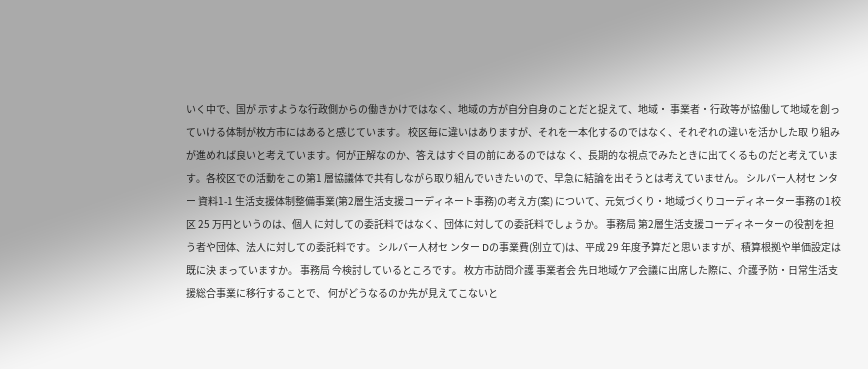いく中で、国が 示すような行政側からの働きかけではなく、地域の方が自分自身のことだと捉えて、地域・ 事業者・行政等が協働して地域を創っていける体制が枚方市にはあると感じています。 校区毎に違いはありますが、それを一本化するのではなく、それぞれの違いを活かした取 り組みが進めれば良いと考えています。何が正解なのか、答えはすぐ目の前にあるのではな く、長期的な視点でみたときに出てくるものだと考えています。各校区での活動をこの第1 層協議体で共有しながら取り組んでいきたいので、早急に結論を出そうとは考えていません。 シルバー人材セ ンター 資料1-1 生活支援体制整備事業(第2層生活支援コーディネート事務)の考え方(案) について、元気づくり・地域づくりコーディネーター事務の1校区 25 万円というのは、個人 に対しての委託料ではなく、団体に対しての委託料でしょうか。 事務局 第2層生活支援コーディネーターの役割を担う者や団体、法人に対しての委託料です。 シルバー人材セ ンター Dの事業費(別立て)は、平成 29 年度予算だと思いますが、積算根拠や単価設定は既に決 まっていますか。 事務局 今検討しているところです。 枚方市訪問介護 事業者会 先日地域ケア会議に出席した際に、介護予防・日常生活支援総合事業に移行することで、 何がどうなるのか先が見えてこないと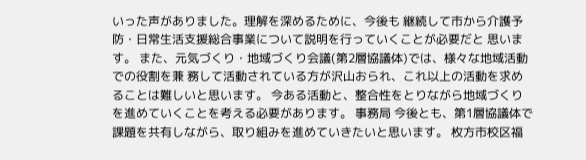いった声がありました。理解を深めるために、今後も 継続して市から介護予防・日常生活支援総合事業について説明を行っていくことが必要だと 思います。 また、元気づくり・地域づくり会議(第2層協議体)では、様々な地域活動での役割を兼 務して活動されている方が沢山おられ、これ以上の活動を求めることは難しいと思います。 今ある活動と、整合性をとりながら地域づくりを進めていくことを考える必要があります。 事務局 今後とも、第1層協議体で課題を共有しながら、取り組みを進めていきたいと思います。 枚方市校区福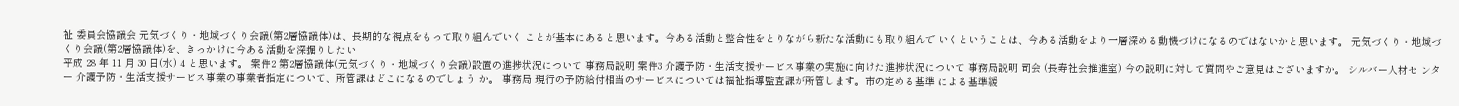祉 委員会協議会 元気づくり・地域づくり会議(第2層協議体)は、長期的な視点をもって取り組んでいく ことが基本にあると思います。今ある活動と整合性をとりながら新たな活動にも取り組んで いくということは、今ある活動をより一層深める動機づけになるのではないかと思います。 元気づくり・地域づくり会議(第2層協議体)を、きっかけに今ある活動を深掘りしたい
平成 28 年 11 月 30 日(水) 4 と思います。 案件2 第2層協議体(元気づくり・地域づくり会議)設置の進捗状況について 事務局説明 案件3 介護予防・生活支援サービス事業の実施に向けた進捗状況について 事務局説明 司会 (長寿社会推進室) 今の説明に対して質問やご意見はございますか。 シルバー人材セ ンター 介護予防・生活支援サービス事業の事業者指定について、所管課はどこになるのでしょう か。 事務局 現行の予防給付相当のサービスについては福祉指導監査課が所管します。市の定める基準 による基準緩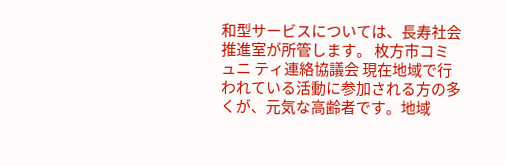和型サービスについては、長寿社会推進室が所管します。 枚方市コミュニ ティ連絡協議会 現在地域で行われている活動に参加される方の多くが、元気な高齢者です。地域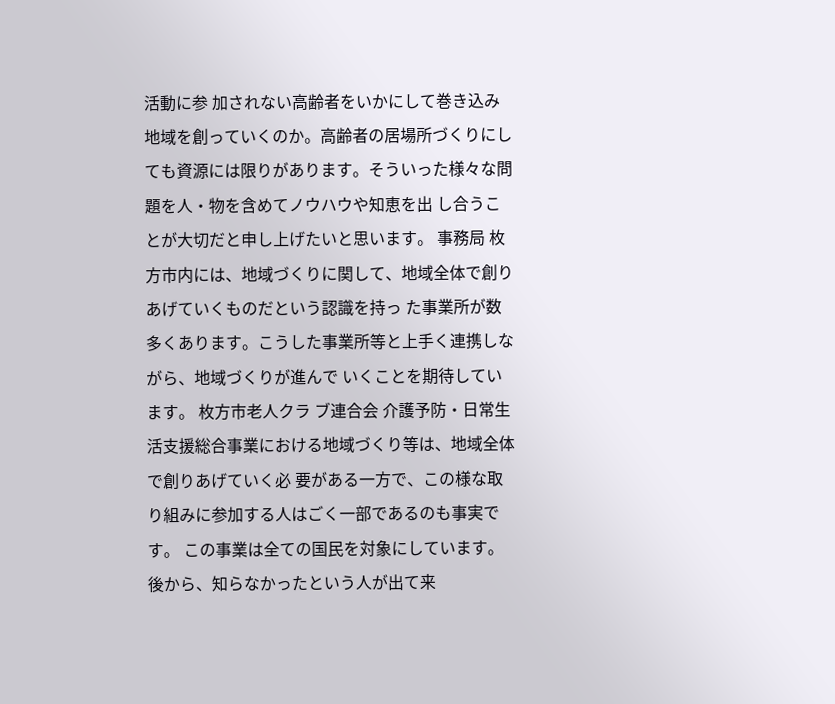活動に参 加されない高齢者をいかにして巻き込み地域を創っていくのか。高齢者の居場所づくりにし ても資源には限りがあります。そういった様々な問題を人・物を含めてノウハウや知恵を出 し合うことが大切だと申し上げたいと思います。 事務局 枚方市内には、地域づくりに関して、地域全体で創りあげていくものだという認識を持っ た事業所が数多くあります。こうした事業所等と上手く連携しながら、地域づくりが進んで いくことを期待しています。 枚方市老人クラ ブ連合会 介護予防・日常生活支援総合事業における地域づくり等は、地域全体で創りあげていく必 要がある一方で、この様な取り組みに参加する人はごく一部であるのも事実です。 この事業は全ての国民を対象にしています。後から、知らなかったという人が出て来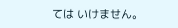ては いけません。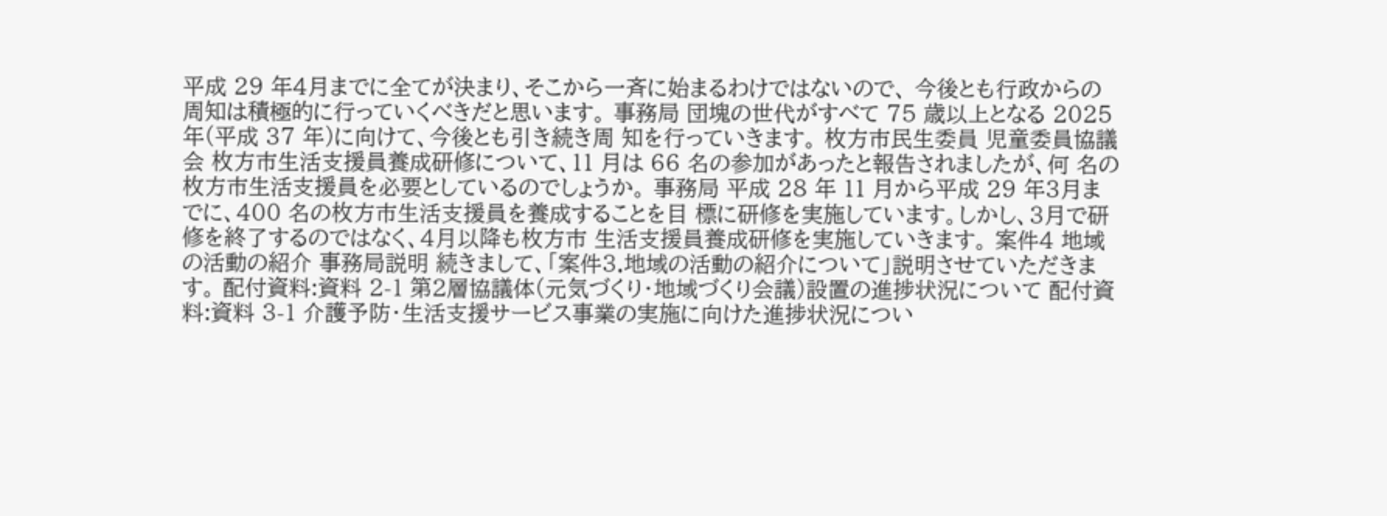平成 29 年4月までに全てが決まり、そこから一斉に始まるわけではないので、 今後とも行政からの周知は積極的に行っていくべきだと思います。 事務局 団塊の世代がすべて 75 歳以上となる 2025 年(平成 37 年)に向けて、今後とも引き続き周 知を行っていきます。 枚方市民生委員 児童委員協議会 枚方市生活支援員養成研修について、11 月は 66 名の参加があったと報告されましたが、何 名の枚方市生活支援員を必要としているのでしょうか。 事務局 平成 28 年 11 月から平成 29 年3月までに、400 名の枚方市生活支援員を養成することを目 標に研修を実施しています。しかし、3月で研修を終了するのではなく、4月以降も枚方市 生活支援員養成研修を実施していきます。 案件4 地域の活動の紹介 事務局説明 続きまして、「案件3.地域の活動の紹介について」説明させていただきます。 配付資料:資料 2-1 第2層協議体(元気づくり・地域づくり会議)設置の進捗状況について 配付資料:資料 3-1 介護予防・生活支援サービス事業の実施に向けた進捗状況につい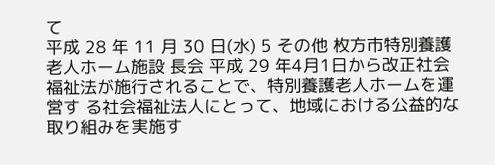て
平成 28 年 11 月 30 日(水) 5 その他 枚方市特別養護 老人ホーム施設 長会 平成 29 年4月1日から改正社会福祉法が施行されることで、特別養護老人ホームを運営す る社会福祉法人にとって、地域における公益的な取り組みを実施す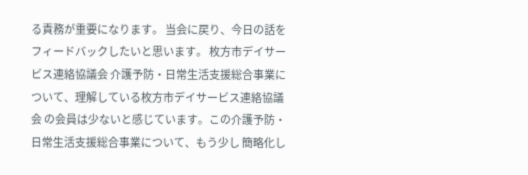る責務が重要になります。 当会に戻り、今日の話をフィードバックしたいと思います。 枚方市デイサー ビス連絡協議会 介護予防・日常生活支援総合事業について、理解している枚方市デイサービス連絡協議会 の会員は少ないと感じています。この介護予防・日常生活支援総合事業について、もう少し 簡略化し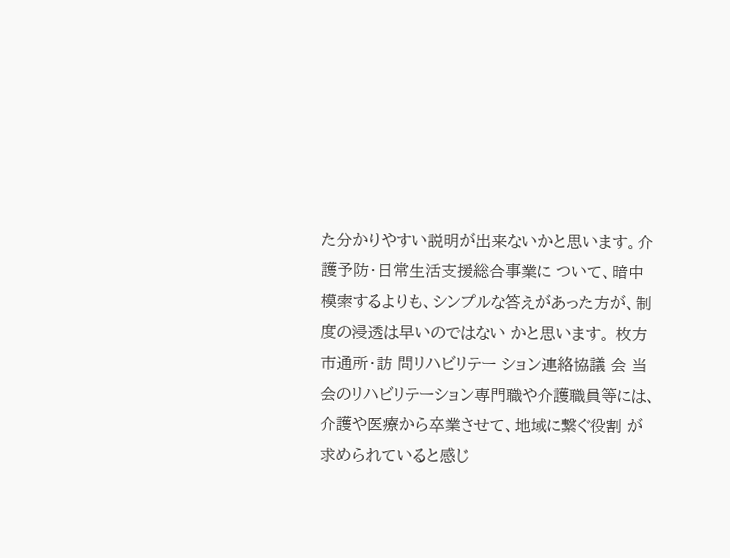た分かりやすい説明が出来ないかと思います。介護予防・日常生活支援総合事業に ついて、暗中模索するよりも、シンプルな答えがあった方が、制度の浸透は早いのではない かと思います。 枚方市通所・訪 問リハビリテー ション連絡協議 会 当会のリハビリテーション専門職や介護職員等には、介護や医療から卒業させて、地域に繋ぐ役割 が求められていると感じ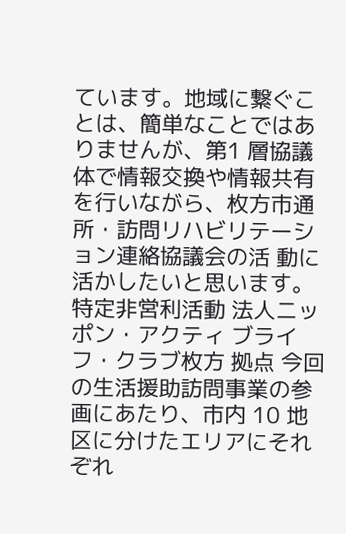ています。地域に繋ぐことは、簡単なことではありませんが、第1 層協議体で情報交換や情報共有を行いながら、枚方市通所・訪問リハビリテーション連絡協議会の活 動に活かしたいと思います。 特定非営利活動 法人ニッポン・アクティ ブライフ・クラブ枚方 拠点 今回の生活援助訪問事業の参画にあたり、市内 10 地区に分けたエリアにそれぞれ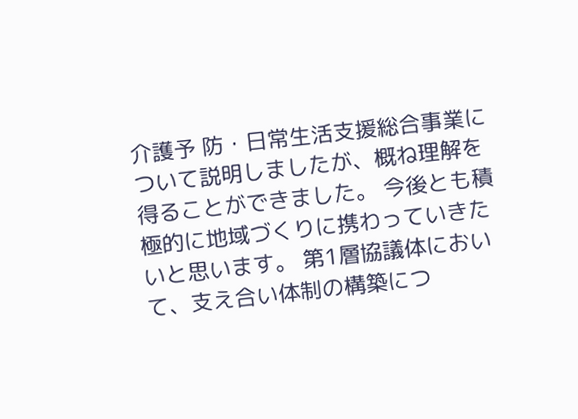介護予 防・日常生活支援総合事業について説明しましたが、概ね理解を得ることができました。 今後とも積極的に地域づくりに携わっていきたいと思います。 第1層協議体において、支え合い体制の構築につ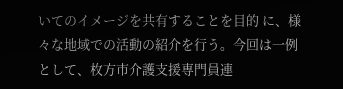いてのイメージを共有することを目的 に、様々な地域での活動の紹介を行う。今回は一例として、枚方市介護支援専門員連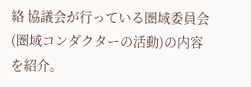絡 協議会が行っている圏域委員会(圏域コンダクターの活動)の内容を紹介。